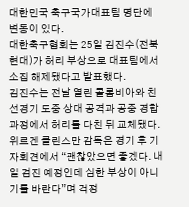대한민국 축구국가대표팀 명단에 변동이 있다.
대한축구협회는 25일 김진수(전북현대)가 허리 부상으로 대표팀에서 소집 해제됐다고 발표했다.
김진수는 전날 열린 콜롬비아와 친선경기 도중 상대 공격과 공중 경합과정에서 허리를 다친 뒤 교체됐다.
위르겐 클린스만 감독은 경기 후 기자회견에서 “괜찮았으면 좋겠다. 내일 검진 예정인데 심한 부상이 아니기를 바란다”며 걱정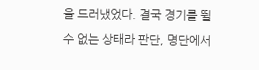을 드러냈었다. 결국 경기를 뛸 수 없는 상태라 판단, 명단에서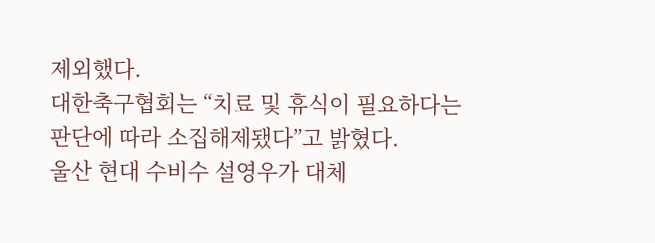제외했다.
대한축구협회는 “치료 및 휴식이 필요하다는 판단에 따라 소집해제됐다”고 밝혔다.
울산 현대 수비수 설영우가 대체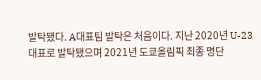발탁됐다. A대표팀 발탁은 처음이다. 지난 2020년 U-23대표로 발탁됐으며 2021년 도쿄올림픽 최종 명단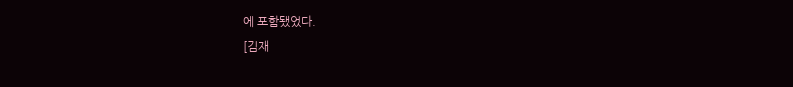에 포함됐었다.
[김재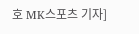호 MK스포츠 기자]